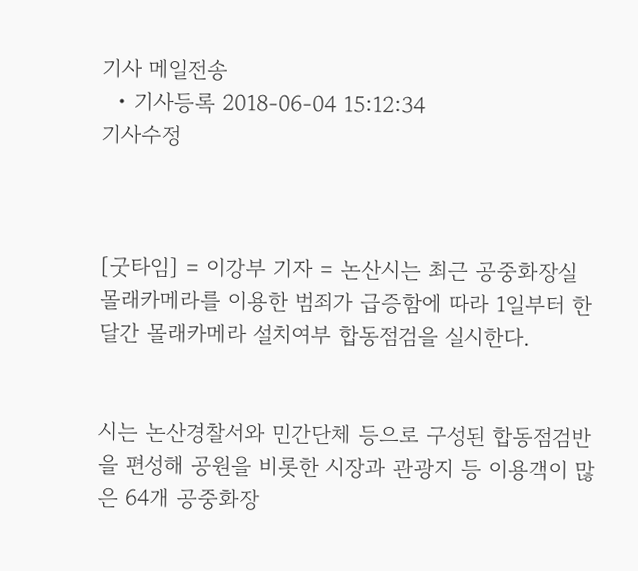기사 메일전송
  • 기사등록 2018-06-04 15:12:34
기사수정



[굿타임] = 이강부 기자 = 논산시는 최근 공중화장실 몰래카메라를 이용한 범죄가 급증함에 따라 1일부터 한 달간 몰래카메라 설치여부 합동점검을 실시한다.


시는 논산경찰서와 민간단체 등으로 구성된 합동점검반을 편성해 공원을 비롯한 시장과 관광지 등 이용객이 많은 64개 공중화장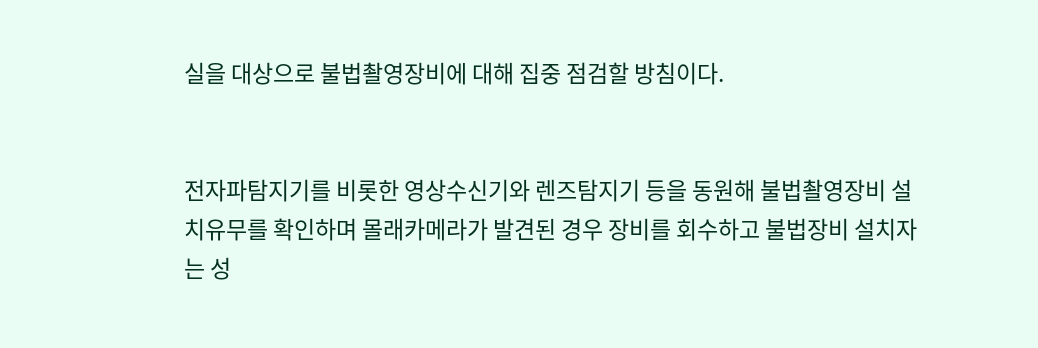실을 대상으로 불법촬영장비에 대해 집중 점검할 방침이다.


전자파탐지기를 비롯한 영상수신기와 렌즈탐지기 등을 동원해 불법촬영장비 설치유무를 확인하며 몰래카메라가 발견된 경우 장비를 회수하고 불법장비 설치자는 성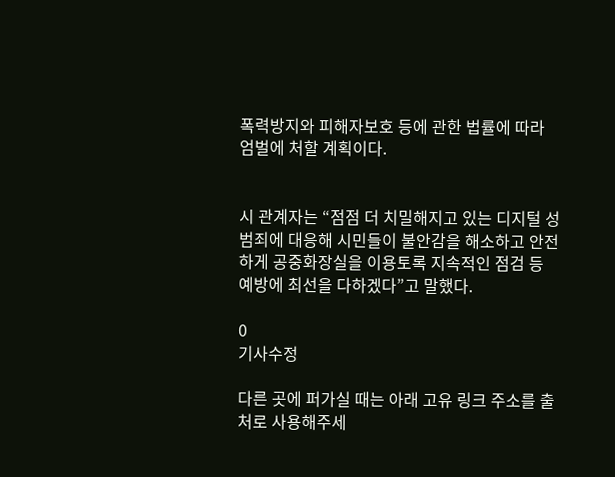폭력방지와 피해자보호 등에 관한 법률에 따라 엄벌에 처할 계획이다.


시 관계자는 “점점 더 치밀해지고 있는 디지털 성범죄에 대응해 시민들이 불안감을 해소하고 안전하게 공중화장실을 이용토록 지속적인 점검 등 예방에 최선을 다하겠다”고 말했다.

0
기사수정

다른 곳에 퍼가실 때는 아래 고유 링크 주소를 출처로 사용해주세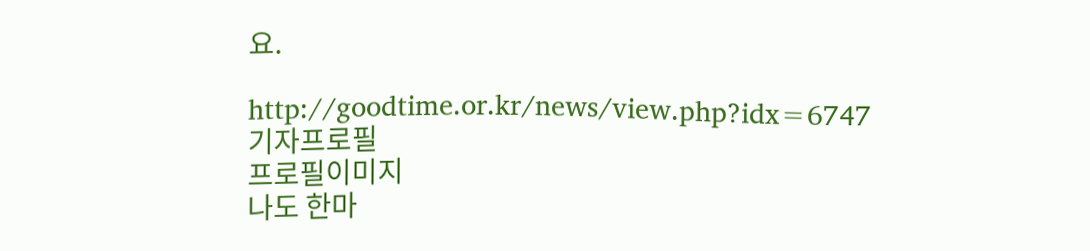요.

http://goodtime.or.kr/news/view.php?idx=6747
기자프로필
프로필이미지
나도 한마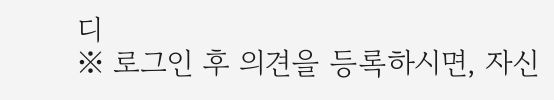디
※ 로그인 후 의견을 등록하시면, 자신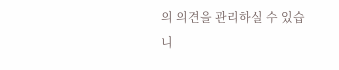의 의견을 관리하실 수 있습니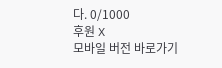다. 0/1000
후원 X
모바일 버전 바로가기